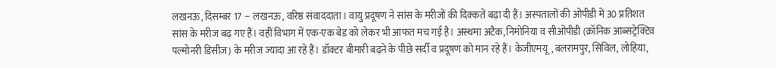लखनऊ, दिसम्बर 17 -- लखनऊ, वरिष्ठ संवाददाता। वायु प्रदूषण ने सांस के मरीजों की दिक्कतें बढ़ा दी हैं। अस्पतालों की ओपीडी में 30 प्रतिशत सांस के मरीज बढ़ गए हैं। वहीं विभाग में एक-एक बेड को लेकर भी आफत मच गई है। अस्थमा अटैक, निमोनिया व सीओपीडी (क्रॉनिक आब्सट्रेक्टिव पल्मोनरी डिसीज) के मरीज ज्यादा आ रहे हैं। डॉक्टर बीमारी बढ़ने के पीछे सर्दी व प्रदूषण को मान रहे हैं। केजीएमयू, बलरामपुर, सिविल, लोहिया,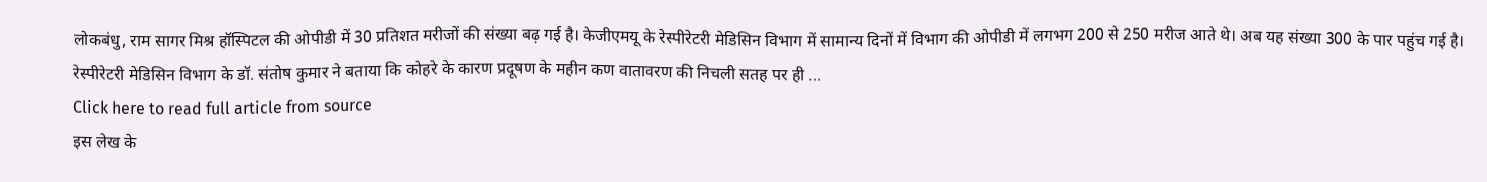लोकबंधु, राम सागर मिश्र हॉस्पिटल की ओपीडी में 30 प्रतिशत मरीजों की संख्या बढ़ गई है। केजीएमयू के रेस्पीरेटरी मेडिसिन विभाग में सामान्य दिनों में विभाग की ओपीडी में लगभग 200 से 250 मरीज आते थे। अब यह संख्या 300 के पार पहुंच गई है। रेस्पीरेटरी मेडिसिन विभाग के डॉ. संतोष कुमार ने बताया कि कोहरे के कारण प्रदूषण के महीन कण वातावरण की निचली सतह पर ही ...
Click here to read full article from source
इस लेख के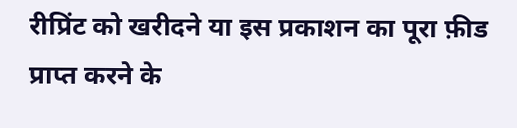रीप्रिंट को खरीदने या इस प्रकाशन का पूरा फ़ीड प्राप्त करने के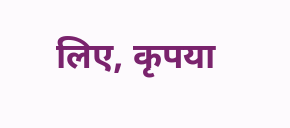लिए, कृपया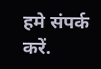हमे संपर्क करें.